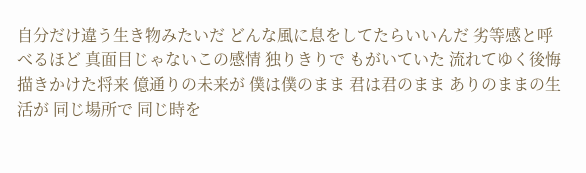自分だけ違う生き物みたいだ どんな風に息をしてたらいいんだ 劣等感と呼べるほど 真面目じゃないこの感情 独りきりで もがいていた 流れてゆく後悔 描きかけた将来 億通りの未来が 僕は僕のまま 君は君のまま ありのままの生活が 同じ場所で 同じ時を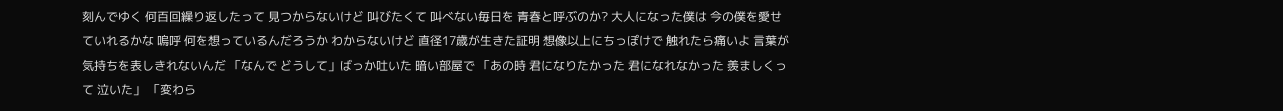刻んでゆく 何百回繰り返したって 見つからないけど 叫びたくて 叫べない毎日を 青春と呼ぶのか? 大人になった僕は 今の僕を愛せていれるかな 嗚呼 何を想っているんだろうか わからないけど 直径17歳が生きた証明 想像以上にちっぽけで 触れたら痛いよ 言葉が 気持ちを表しきれないんだ 「なんで どうして」ばっか吐いた 暗い部屋で 「あの時 君になりたかった 君になれなかった 羨ましくって 泣いた」 「変わら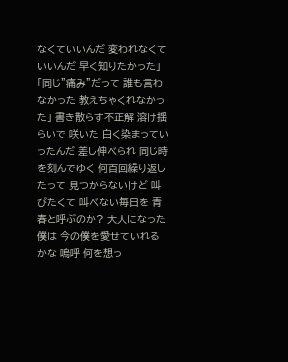なくていいんだ 変われなくていいんだ 早く知りたかった」 「同じ”痛み”だって 誰も言わなかった 教えちゃくれなかった」 書き散らす不正解 溶け揺らいで 咲いた 白く染まっていったんだ 差し伸べられ 同じ時を刻んでゆく 何百回繰り返したって 見つからないけど 叫びたくて 叫べない毎日を 青春と呼ぶのか? 大人になった僕は 今の僕を愛せていれるかな 嗚呼 何を想っ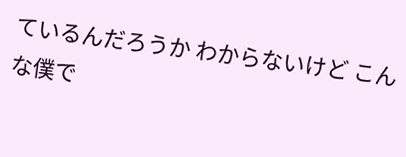ているんだろうか わからないけど こんな僕で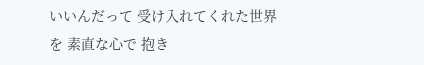いいんだって 受け入れてくれた世界を 素直な心で 抱き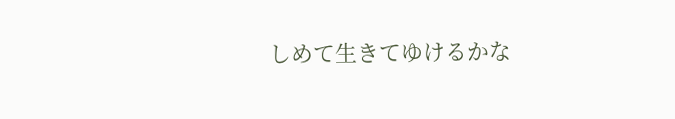しめて生きてゆけるかな